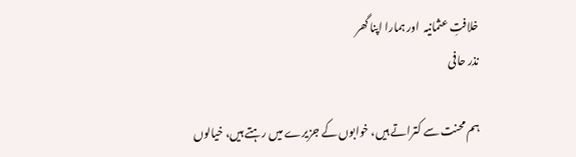خلافتِ عثمانیہ  اور ہمارا اپنا گھر
نذر حافی

ہم محنت سے کتراتے ہیں، خوابوں کے جزیرے میں رہتے ہیں، خیالوں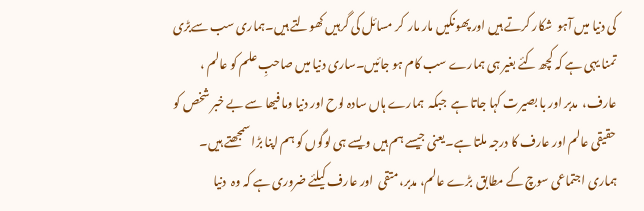کی دنیا میں آہو  شکار کرتے ہیں اور پھونکیں مار مار  کر مسائل کی گرہیں کھولتے ہیں۔ہماری سب سےبڑی تمنا یہی ہے کہ کچھ کئے بغیر ہی ہمارے سب کام ہو جائیں۔ساری دنیا میں صاحبِ علم کو عالم ، عارف،  مدبر اور با بصیرت کہا جاتا ہے  جبکہ  ہمارے ہاں سادہ لوح اور دنیا وما فیھا سے بے خبر شخص کو حقیقی عالم اور عارف کا درجہ ملتا ہے۔یعنی جیسے ہم ہیں ویسے ہی لوگوں کو ہم اپنا بڑا سمجھتے ہیں۔ ہماری اجتماعی سوچ کے مطابق  بڑے عالم، مدبر، متقی  اور عارف کیلئے ضروری ہے کہ وہ  دنیا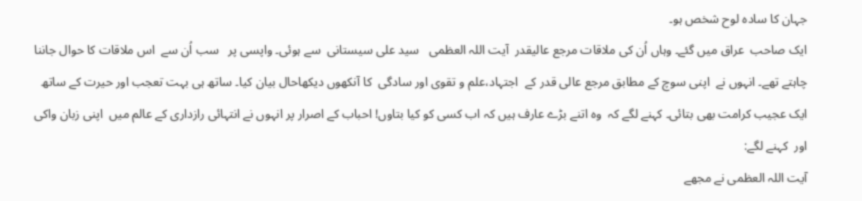جہان کا سادہ لوح شخص ہو۔
ایک صاحب  عراق میں گئے۔ وہاں اُن کی ملاقات مرجع عالیقدر  آیت اللہ العظمی   سید علی سیستانی  سے ہوئی۔ واپسی پر   سب اُن سے  اس ملاقات کا حوال جاننا چاہتے تھے۔ انہوں نے  اپنی سوچ کے مطابق مرجع عالی قدر کے  اجتہاد،علم و تقوی اور سادگی  کا آنکھوں دیکھاحال بیان کیا۔ ساتھ ہی بہت تعجب اور حیرت کے ساتھ ایک عجیب کرامت بھی بتائی۔ کہنے لگے کہ  وہ اتنے بڑے عارف ہیں کہ اب کسی کو کیا بتاوں! احباب کے اصرار پر انہوں نے انتہائی رازداری کے عالم میں  اپنی زبان واکی اور  کہنے لگے:
آیت اللہ العظمی نے مجھے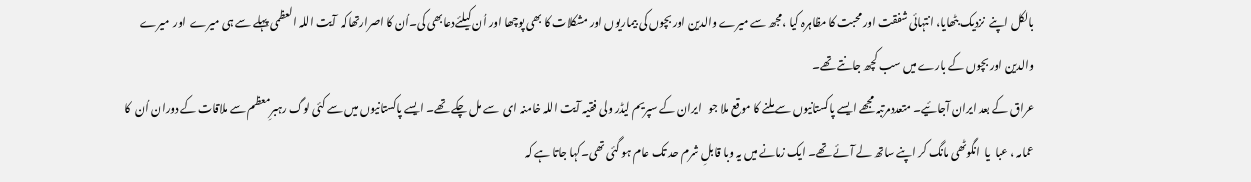بالکل اپنے  نزدیک بٹھایا، انتہائی شفقت اور محبت کا مظاہرہ کیا ،مجھ سے میرے والدین اور بچوں کی بیماریوں اور مشکلات کا بھی پوچھا اور اُن کیلئےدعابھی کی۔اُن کا اصرارتھاکہ  آیت اللہ العظمی پہلے سے ہی میرے  اور  میرے والدین اور بچوں کے بارے میں سب کچھ جانتے تھے۔
عراق کے بعد ایران آجائیے۔ متعددمرتبہ مجھے ایسے پاکستانیوں سے ملنے کا موقع ملا جو   ایران کے سپریم لیڈر ولی فقیہ آیت اللہ خامنہ ای  سے مل چکے تھے۔ ایسے پاکستانیوں میں سے کئی لوگ رہبرِمعظم سے ملاقات کے دوران اُن  کا عمامہ ، عبا  یا  انگوٹھی مانگ کر اپنے ساتھ لے آئے تھے۔ ایک زمانے میں یہ وبا قابلِ شرم حد تک عام ہو گئی تھی۔کہا جاتا ہے کہ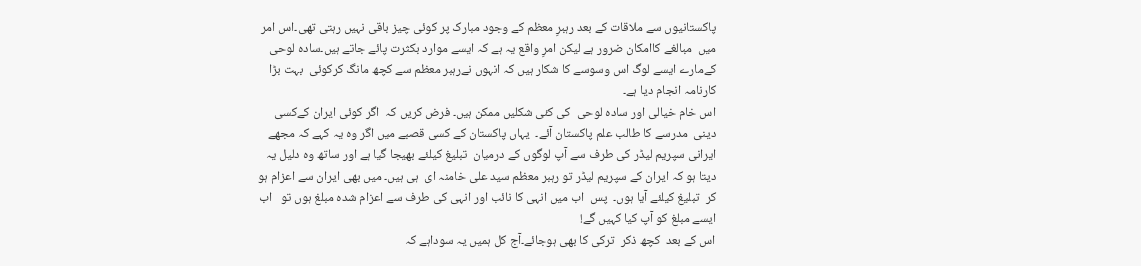پاکستانیوں سے ملاقات کے بعد رہبرِ معظم کے وجود مبارک پر کوئی چیز باقی نہیں رہتی تھی۔اس امر میں  مبالغے کاامکان ضرور ہے لیکن امرِ واقع یہ ہے کہ ایسے موارد بکثرت پائے جاتے ہیں۔سادہ لوحی کےمارے ایسے لوگ اس وسوسے کا شکار ہیں کہ انہوں نےرہبر معظم سے کچھ مانگ کرکوئی  بہت بڑا کارنامہ انجام دیا ہے۔
اس خام خیالی اور سادہ لوحی  کی کئی شکلیں ممکن ہیں۔ فرض کریں کہ  اگر کوئی ایران کےکسی دینی  مدرسے کا طالب علم پاکستان آئے۔  یہاں پاکستان کے کسی قصبے میں اگر وہ یہ کہے کہ مجھے ایرانی سپریم لیڈر کی طرف سے آپ لوگوں کے درمیان  تبلیغ کیلئے بھیجا گیا ہے اور ساتھ وہ دلیل یہ دیتا ہو کہ ایران کے سپریم لیڈر تو رہبر معظم سید علی خامنہ ای  ہی ہیں۔ میں بھی ایران سے اعزام ہو کر  تبلیغ کیلئے آیا ہوں۔  پس  اب میں انہی کا نائب اور انہی کی طرف سے اعزام شدہ مبلغ ہوں تو   اب  ایسے مبلغ کو آپ کیا کہیں گے!
اس کے بعد  کچھ ذکر  ترکی کا بھی ہوجائے۔آج کل ہمیں یہ سوداہے کہ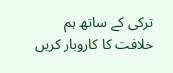ترکی کے ساتھ ہم  خلافت کا کاروبار کریں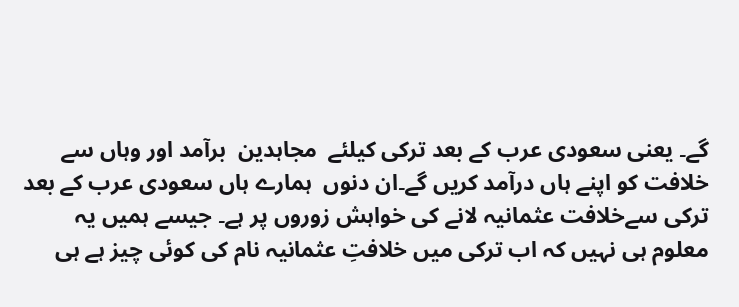گے۔ یعنی سعودی عرب کے بعد ترکی کیلئے  مجاہدین  برآمد اور وہاں سے خلافت کو اپنے ہاں درآمد کریں گے۔ان دنوں  ہمارے ہاں سعودی عرب کے بعد  ترکی سےخلافت عثمانیہ لانے کی خواہش زوروں پر ہے۔ جیسے ہمیں یہ معلوم ہی نہیں کہ اب ترکی میں خلافتِ عثمانیہ نام کی کوئی چیز ہے ہی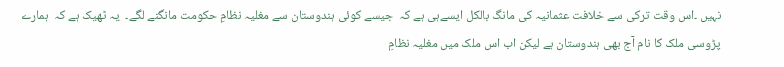نہیں ۔اس وقت ترکی سے خلافت عثمانیہ کی مانگ بالکل ایسےہی ہے کہ  جیسے کوئی ہندوستان سے مغلیہ نظامِ حکومت مانگنے لگے۔  یہ ٹھیک ہے کہ  ہمارے پڑوسی ملک کا نام آج بھی ہندوستان ہے لیکن اب اس ملک میں مغلیہ نظامِ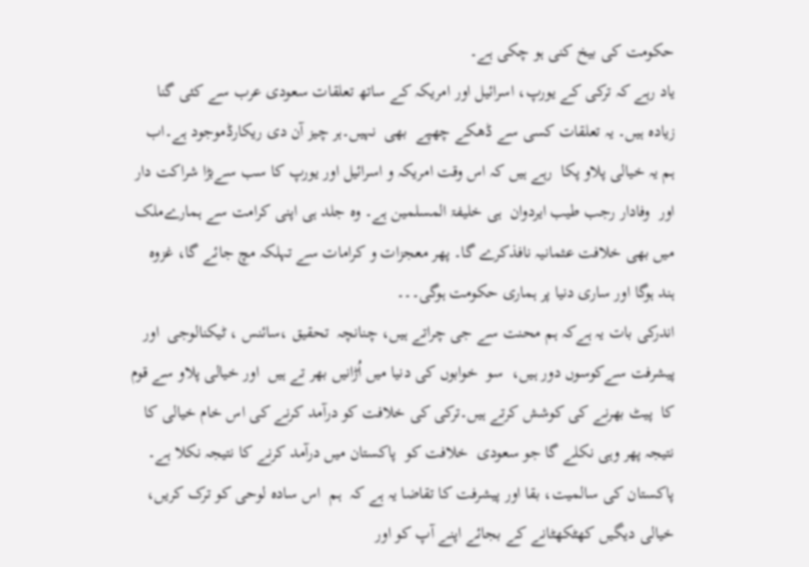حکومت کی بیخ کنی ہو چکی ہے۔
یاد رہے کہ ترکی کے یورپ، اسرائیل اور امریکہ کے ساتھ تعلقات سعودی عرب سے کئی گنا زیادہ ہیں۔ یہ تعلقات کسی سے ڈھکے چھپے  بھی  نہیں۔ہر چیز آن دی ریکارڈموجود ہے۔اب ہم یہ خیالی پلاو پکا  رہے ہیں کہ اس وقت امریکہ و اسرائیل اور یورپ کا سب سےبڑا شراکت دار  اور  وفادار رجب طیب ایردوان  ہی خلیفۃ المسلمین ہے۔ وہ جلد ہی اپنی کرامت سے ہمارےملک میں بھی خلافت عثمانیہ نافذکرے گا۔ پھر معجزات و کرامات سے تہلکہ مچ جائے گا، غزوہ ہند ہوگا اور ساری دنیا پر ہماری حکومت ہوگی۔۔۔
اندرکی بات یہ ہےکہ ہم محنت سے جی چراتے ہیں، چنانچہ  تحقیق ،سائنس ، ٹیکنالوجی  اور  پیشرفت سےکوسوں دور ہیں،  سو  خوابوں کی دنیا میں اُڑانیں بھر تے ہیں  اور خیالی پلاو سے قوم کا  پیٹ بھرنے کی کوشش کرتے ہیں۔ترکی کی خلافت کو درآمد کرنے کی اس خام خیالی کا نتیجہ پھر وہی نکلے گا جو سعودی  خلافت کو  پاکستان میں درآمد کرنے کا نتیجہ نکلا ہے۔ پاکستان کی سالمیت، بقا اور پیشرفت کا تقاضا یہ ہے کہ  ہم  اس سادہ لوحی کو ترک کریں،  خیالی دیگیں کھٹکھٹانے کے بجائے اپنے آپ کو اور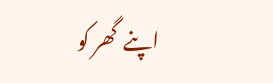اپنے  گھر کو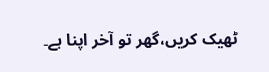ٹھیک کریں،گھر تو آخر اپنا ہے۔